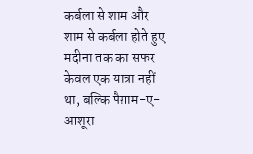कर्बला से शाम और शाम से कर्बला होते हुए मदीना तक का सफर केवल एक यात्रा नहीं था, बल्कि पैग़ाम-ए-आशूरा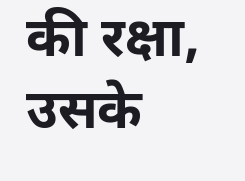की रक्षा, उसके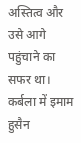अस्तित्व और उसे आगे पहुंचाने का सफर था। कर्बला में इमाम हुसैन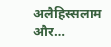अलैहिस्सलाम और…